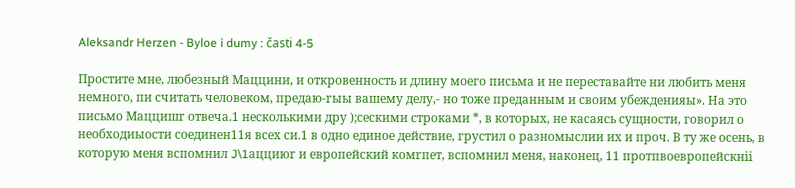Aleksandr Herzen - Byloe i dumy : časti 4-5

Простите мне, любезный Маццини, и откровенность и длину моего письма и не переставайте ни любить меня немного, пи считать человеком, предаю-rыы вашему делу,- но тоже преданным и своим убежденияы». На это письмо Маццишr отвеча.1 несколькими дру );сескими строками *, в которых, не касаясь сущности, говорил о необходиыости соединен11я всех си.1 в одно единое действие, грустил о разномыслии их и проч. В ту же осень, в которую меня вспомнил J\1ацциюr и европейский комrпет, вспомнил меня, наконец, 11 протпвоевропейскнii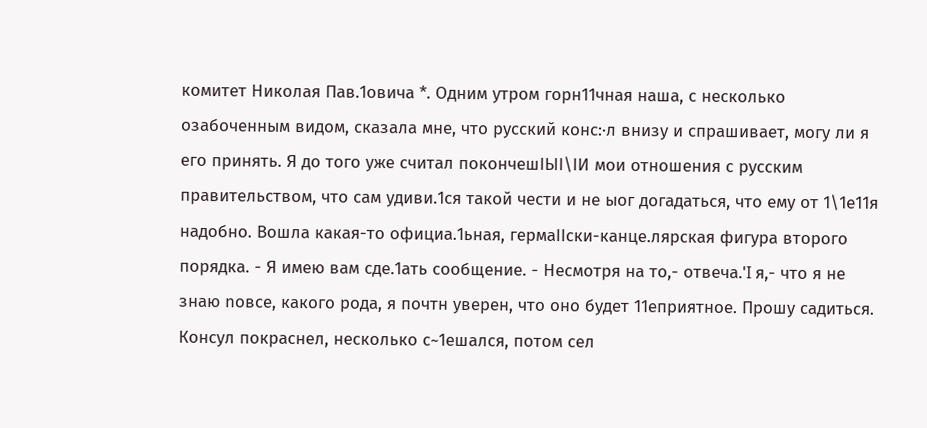комитет Николая Пав.1овича *. Одним утром горн11чная наша, с несколько озабоченным видом, сказала мне, что русский конс:·л внизу и спрашивает, могу ли я его принять. Я до того уже считал покончешIЫI\IИ мои отношения с русским правительством, что сам удиви.1ся такой чести и не ыог догадаться, что ему от 1\1е11я надобно. Вошла какая-то официа.1ьная, гермаIIски-канце.лярская фигура второго порядка. - Я имею вам сде.1ать сообщение. - Несмотря на то,- отвеча.'I я,- что я не знаю nовсе, какого рода, я почтн уверен, что оно будет 11еприятное. Прошу садиться. Консул покраснел, несколько с~1ешался, потом сел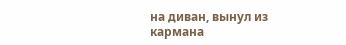на диван, вынул из кармана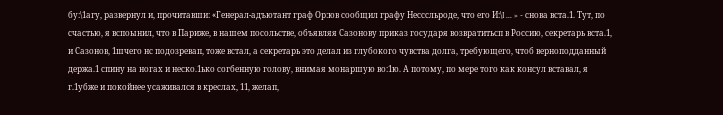бу:\1агу, развернул и, прочитавши: «Генерал-адъютант граф Ор:юв сообщил графу Несссльроде, что его И:\I ... » - снова вста.1. Тут, по счастью, я вспоынил, что в Париже, в нашем посольстве, объявляя Сазонову приказ государя возвратитьсп в Россию, секретарь вста.1, и Сазонов, 1шчего нс подозревап, тоже встал, а секретарь это делал из глубокого чувства долга, требующего, чтоб верноподданный держа.1 спину на ногах и неско.1ько согбенную голову, внимая монаршую во:1ю. А потому, по мере того как консул вставал, я г.1убже и покойнее усаживался в креслах, 11, желап,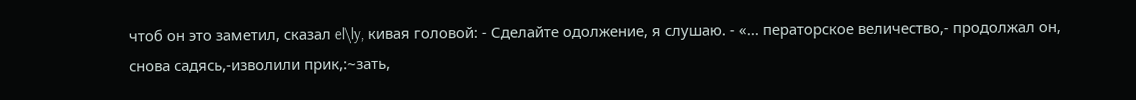чтоб он это заметил, сказал el\ly, кивая головой: - Сделайте одолжение, я слушаю. - «... ператорское величество,- продолжал он, снова садясь,-изволили прик,:~зать,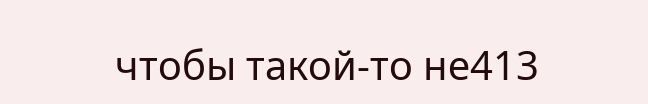чтобы такой-то не413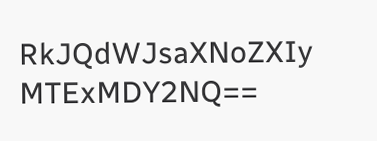RkJQdWJsaXNoZXIy MTExMDY2NQ==